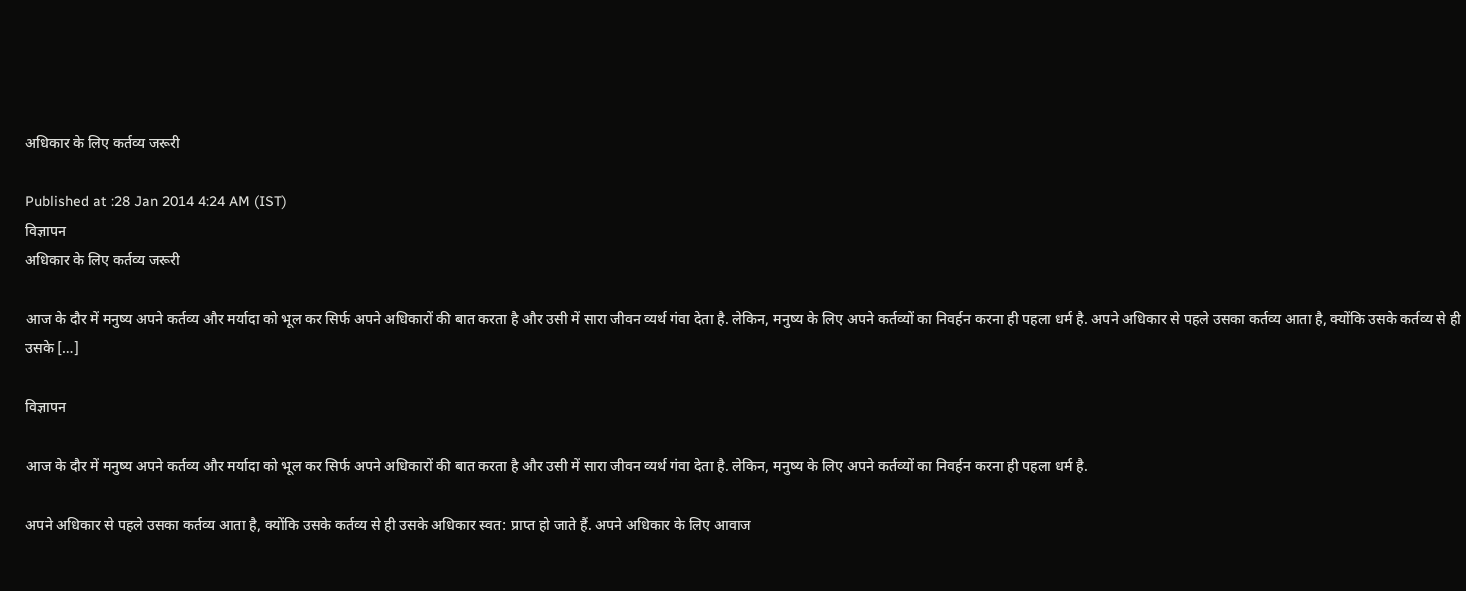अधिकार के लिए कर्तव्य जरूरी

Published at :28 Jan 2014 4:24 AM (IST)
विज्ञापन
अधिकार के लिए कर्तव्य जरूरी

आज के दौर में मनुष्य अपने कर्तव्य और मर्यादा को भूल कर सिर्फ अपने अधिकारों की बात करता है और उसी में सारा जीवन व्यर्थ गंवा देता है. लेकिन, मनुष्य के लिए अपने कर्तव्यों का निवर्हन करना ही पहला धर्म है. अपने अधिकार से पहले उसका कर्तव्य आता है, क्योंकि उसके कर्तव्य से ही उसके […]

विज्ञापन

आज के दौर में मनुष्य अपने कर्तव्य और मर्यादा को भूल कर सिर्फ अपने अधिकारों की बात करता है और उसी में सारा जीवन व्यर्थ गंवा देता है. लेकिन, मनुष्य के लिए अपने कर्तव्यों का निवर्हन करना ही पहला धर्म है.

अपने अधिकार से पहले उसका कर्तव्य आता है, क्योंकि उसके कर्तव्य से ही उसके अधिकार स्वत: प्राप्त हो जाते हैं. अपने अधिकार के लिए आवाज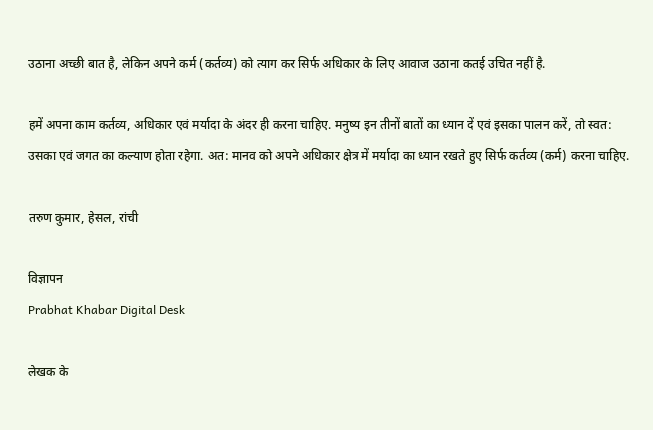उठाना अच्छी बात है, लेकिन अपने कर्म (कर्तव्य) को त्याग कर सिर्फ अधिकार के लिए आवाज उठाना कतई उचित नहीं है.

हमें अपना काम कर्तव्य, अधिकार एवं मर्यादा के अंदर ही करना चाहिए. मनुष्य इन तीनों बातों का ध्यान दें एवं इसका पालन करें, तो स्वत: उसका एवं जगत का कल्याण होता रहेगा. अत: मानव को अपने अधिकार क्षेत्र में मर्यादा का ध्यान रखते हुए सिर्फ कर्तव्य (कर्म) करना चाहिए.

तरुण कुमार, हेसल, रांची

विज्ञापन
Prabhat Khabar Digital Desk

लेखक के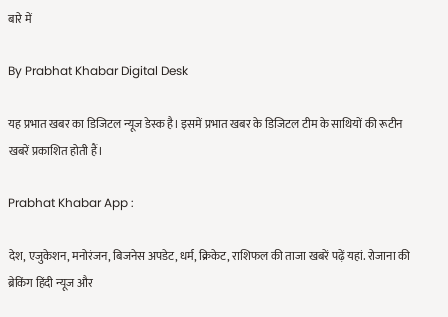बारे में

By Prabhat Khabar Digital Desk

यह प्रभात खबर का डिजिटल न्यूज डेस्क है। इसमें प्रभात खबर के डिजिटल टीम के साथियों की रूटीन खबरें प्रकाशित होती हैं।

Prabhat Khabar App :

देश, एजुकेशन, मनोरंजन, बिजनेस अपडेट, धर्म, क्रिकेट, राशिफल की ताजा खबरें पढ़ें यहां. रोजाना की ब्रेकिंग हिंदी न्यूज और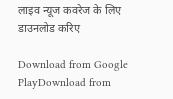लाइव न्यूज कवरेज के लिए डाउनलोड करिए

Download from Google PlayDownload from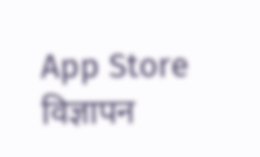App Store
विज्ञापन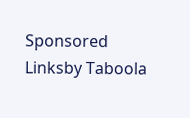Sponsored Linksby Taboola